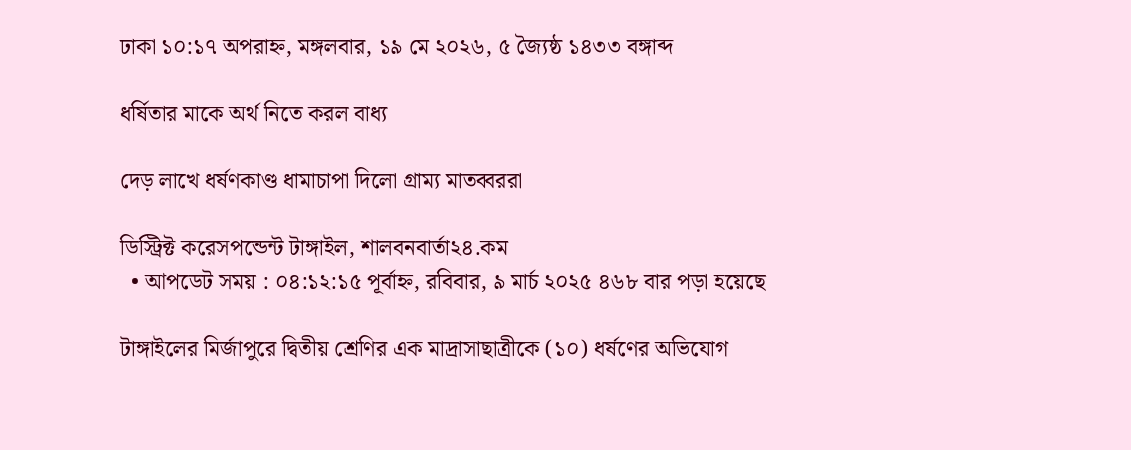ঢাকা ১০:১৭ অপরাহ্ন, মঙ্গলবার, ১৯ মে ২০২৬, ৫ জ্যৈষ্ঠ ১৪৩৩ বঙ্গাব্দ

ধর্ষিতার মাকে অর্থ নিতে করল বাধ্য

দেড় লাখে ধর্ষণকাণ্ড ধামাচাপা দিলো গ্রাম্য মাতব্বররা

ডিস্ট্রিক্ট করেসপন্ডেন্ট টাঙ্গাইল, শালবনবার্তা২৪.কম
  • আপডেট সময় : ০৪:১২:১৫ পূর্বাহ্ন, রবিবার, ৯ মার্চ ২০২৫ ৪৬৮ বার পড়া হয়েছে

টাঙ্গাইলের মির্জাপুরে দ্বিতীয় শ্রেণির এক মাদ্রাসাছাত্রীকে (১০) ধর্ষণের অভিযোগ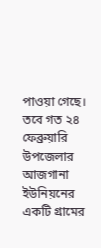পাওয়া গেছে। তবে গত ২৪ ফেব্রুয়ারি উপজেলার আজগানা ইউনিয়নের একটি গ্রামের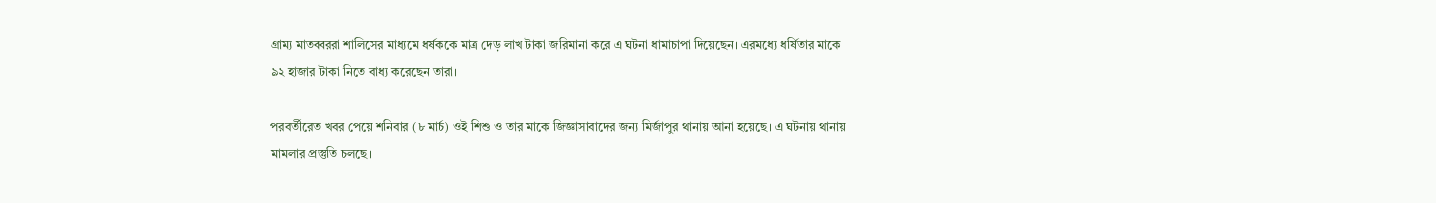গ্রাম্য মাতব্বররা শালিসের মাধ্যমে ধর্ষককে মাত্র দেড় লাখ টাকা জরিমানা করে এ ঘটনা ধামাচাপা দিয়েছেন। এরমধ্যে ধর্ষিতার মাকে ৯২ হাজার টাকা নিতে বাধ্য করেছেন তারা।

পরবর্তীরেত খবর পেয়ে শনিবার (৮ মার্চ) ওই শিশু ও তার মাকে জিজ্ঞাসাবাদের জন্য মির্জাপুর থানায় আনা হয়েছে। এ ঘটনায় থানায় মামলার প্রস্তুতি চলছে।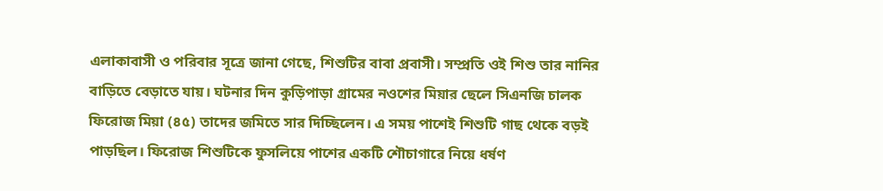এলাকাবাসী ও পরিবার সূত্রে জানা গেছে, শিশুটির বাবা প্রবাসী। সম্প্রতি ওই শিশু তার নানির বাড়িতে বেড়াতে যায়। ঘটনার দিন কুড়িপাড়া গ্রামের নওশের মিয়ার ছেলে সিএনজি চালক ফিরোজ মিয়া (৪৫) তাদের জমিতে সার দিচ্ছিলেন। এ সময় পাশেই শিশুটি গাছ থেকে বড়ই পাড়ছিল। ফিরোজ শিশুটিকে ফুসলিয়ে পাশের একটি শৌচাগারে নিয়ে ধর্ষণ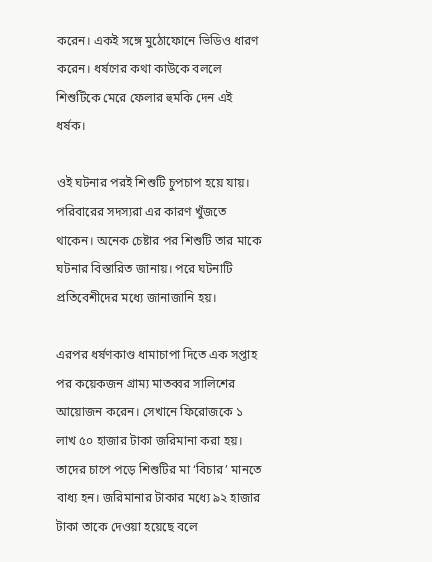করেন। একই সঙ্গে মুঠোফোনে ভিডিও ধারণ করেন। ধর্ষণের কথা কাউকে বললে শিশুটিকে মেরে ফেলার হুমকি দেন এই ধর্ষক।

ওই ঘটনার পরই শিশুটি চুপচাপ হয়ে যায়। পরিবারের সদস্যরা এর কারণ খুঁজতে থাকেন। অনেক চেষ্টার পর শিশুটি তার মাকে ঘটনার বিস্তারিত জানায়। পরে ঘটনাটি প্রতিবেশীদের মধ্যে জানাজানি হয়।

এরপর ধর্ষণকাণ্ড ধামাচাপা দিতে এক সপ্তাহ পর কয়েকজন গ্রাম্য মাতব্বর সালিশের আয়োজন করেন। সেখানে ফিরোজকে ১ লাখ ৫০ হাজার টাকা জরিমানা করা হয়। তাদের চাপে পড়ে শিশুটির মা ‘বিচার’ মানতে বাধ্য হন। জরিমানার টাকার মধ্যে ৯২ হাজার টাকা তাকে দেওয়া হয়েছে বলে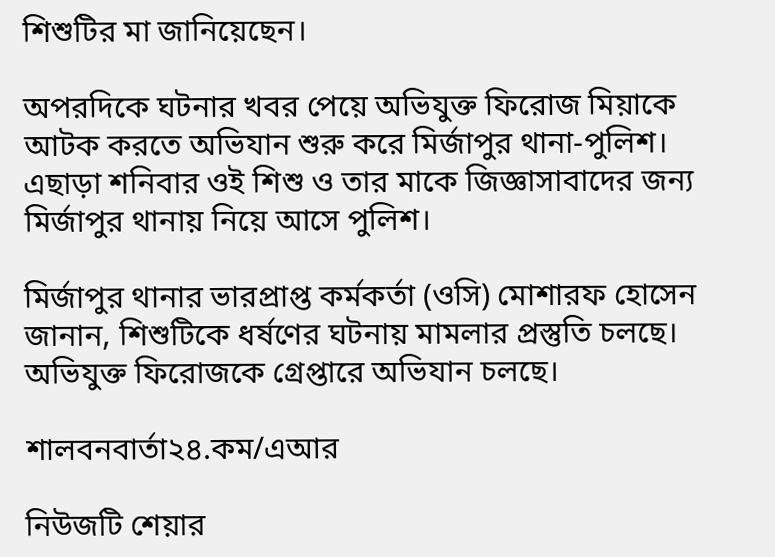শিশুটির মা জানিয়েছেন।

অপরদিকে ঘটনার খবর পেয়ে অভিযুক্ত ফিরোজ মিয়াকে আটক করতে অভিযান শুরু করে মির্জাপুর থানা-পুলিশ। এছাড়া শনিবার ওই শিশু ও তার মাকে জিজ্ঞাসাবাদের জন্য মির্জাপুর থানায় নিয়ে আসে পুলিশ।

মির্জাপুর থানার ভারপ্রাপ্ত কর্মকর্তা (ওসি) মোশারফ হোসেন জানান, শিশুটিকে ধর্ষণের ঘটনায় মামলার প্রস্তুতি চলছে। অভিযুক্ত ফিরোজকে গ্রেপ্তারে অভিযান চলছে।

শালবনবার্তা২৪.কম/এআর

নিউজটি শেয়ার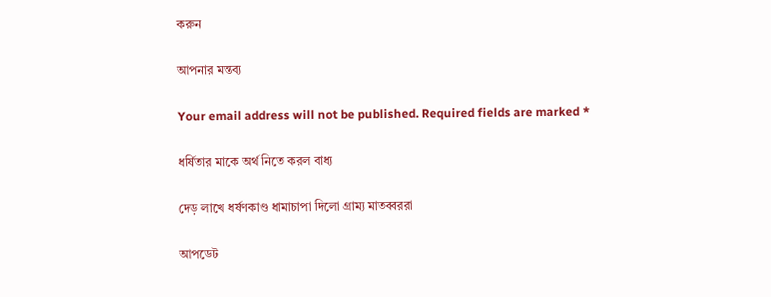করুন

আপনার মন্তব্য

Your email address will not be published. Required fields are marked *

ধর্ষিতার মাকে অর্থ নিতে করল বাধ্য

দেড় লাখে ধর্ষণকাণ্ড ধামাচাপা দিলো গ্রাম্য মাতব্বররা

আপডেট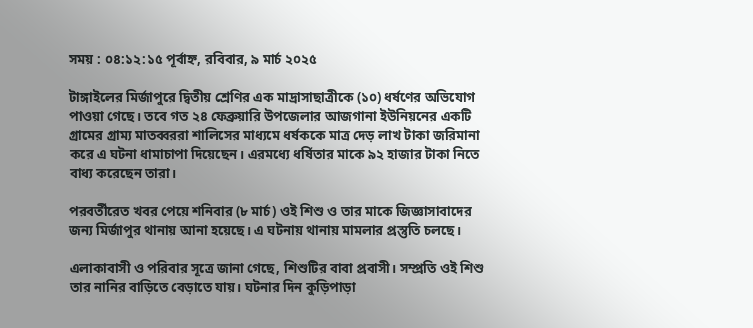সময় : ০৪:১২:১৫ পূর্বাহ্ন, রবিবার, ৯ মার্চ ২০২৫

টাঙ্গাইলের মির্জাপুরে দ্বিতীয় শ্রেণির এক মাদ্রাসাছাত্রীকে (১০) ধর্ষণের অভিযোগ পাওয়া গেছে। তবে গত ২৪ ফেব্রুয়ারি উপজেলার আজগানা ইউনিয়নের একটি গ্রামের গ্রাম্য মাতব্বররা শালিসের মাধ্যমে ধর্ষককে মাত্র দেড় লাখ টাকা জরিমানা করে এ ঘটনা ধামাচাপা দিয়েছেন। এরমধ্যে ধর্ষিতার মাকে ৯২ হাজার টাকা নিতে বাধ্য করেছেন তারা।

পরবর্তীরেত খবর পেয়ে শনিবার (৮ মার্চ) ওই শিশু ও তার মাকে জিজ্ঞাসাবাদের জন্য মির্জাপুর থানায় আনা হয়েছে। এ ঘটনায় থানায় মামলার প্রস্তুতি চলছে।

এলাকাবাসী ও পরিবার সূত্রে জানা গেছে, শিশুটির বাবা প্রবাসী। সম্প্রতি ওই শিশু তার নানির বাড়িতে বেড়াতে যায়। ঘটনার দিন কুড়িপাড়া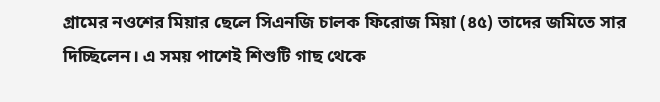গ্রামের নওশের মিয়ার ছেলে সিএনজি চালক ফিরোজ মিয়া (৪৫) তাদের জমিতে সার দিচ্ছিলেন। এ সময় পাশেই শিশুটি গাছ থেকে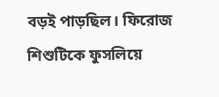বড়ই পাড়ছিল। ফিরোজ শিশুটিকে ফুসলিয়ে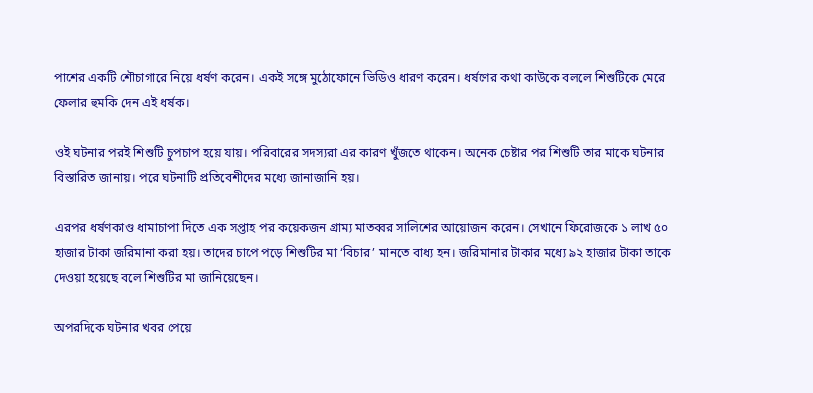পাশের একটি শৌচাগারে নিয়ে ধর্ষণ করেন। একই সঙ্গে মুঠোফোনে ভিডিও ধারণ করেন। ধর্ষণের কথা কাউকে বললে শিশুটিকে মেরে ফেলার হুমকি দেন এই ধর্ষক।

ওই ঘটনার পরই শিশুটি চুপচাপ হয়ে যায়। পরিবারের সদস্যরা এর কারণ খুঁজতে থাকেন। অনেক চেষ্টার পর শিশুটি তার মাকে ঘটনার বিস্তারিত জানায়। পরে ঘটনাটি প্রতিবেশীদের মধ্যে জানাজানি হয়।

এরপর ধর্ষণকাণ্ড ধামাচাপা দিতে এক সপ্তাহ পর কয়েকজন গ্রাম্য মাতব্বর সালিশের আয়োজন করেন। সেখানে ফিরোজকে ১ লাখ ৫০ হাজার টাকা জরিমানা করা হয়। তাদের চাপে পড়ে শিশুটির মা ‘বিচার’ মানতে বাধ্য হন। জরিমানার টাকার মধ্যে ৯২ হাজার টাকা তাকে দেওয়া হয়েছে বলে শিশুটির মা জানিয়েছেন।

অপরদিকে ঘটনার খবর পেয়ে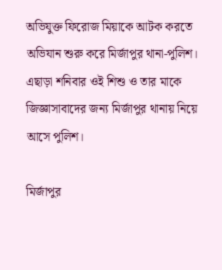অভিযুক্ত ফিরোজ মিয়াকে আটক করতে অভিযান শুরু করে মির্জাপুর থানা-পুলিশ। এছাড়া শনিবার ওই শিশু ও তার মাকে জিজ্ঞাসাবাদের জন্য মির্জাপুর থানায় নিয়ে আসে পুলিশ।

মির্জাপুর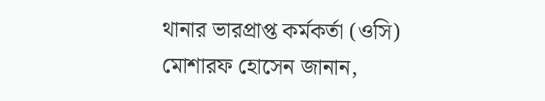থানার ভারপ্রাপ্ত কর্মকর্তা (ওসি) মোশারফ হোসেন জানান,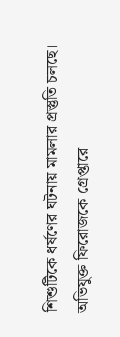শিশুটিকে ধর্ষণের ঘটনায় মামলার প্রস্তুতি চলছে। অভিযুক্ত ফিরোজকে গ্রেপ্তারে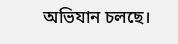অভিযান চলছে।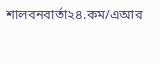শালবনবার্তা২৪.কম/এআর